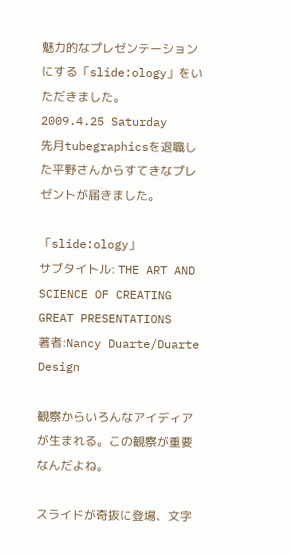魅力的なプレゼンテーションにする「slide:ology」をいただきました。
2009.4.25 Saturday
先月tubegraphicsを退職した平野さんからすてきなプレゼントが届きました。

「slide:ology」
サブタイトル: THE ART AND SCIENCE OF CREATING GREAT PRESENTATIONS
著者:Nancy Duarte/Duarte Design

観察からいろんなアイディアが生まれる。この観察が重要なんだよね。

スライドが奇抜に登場、文字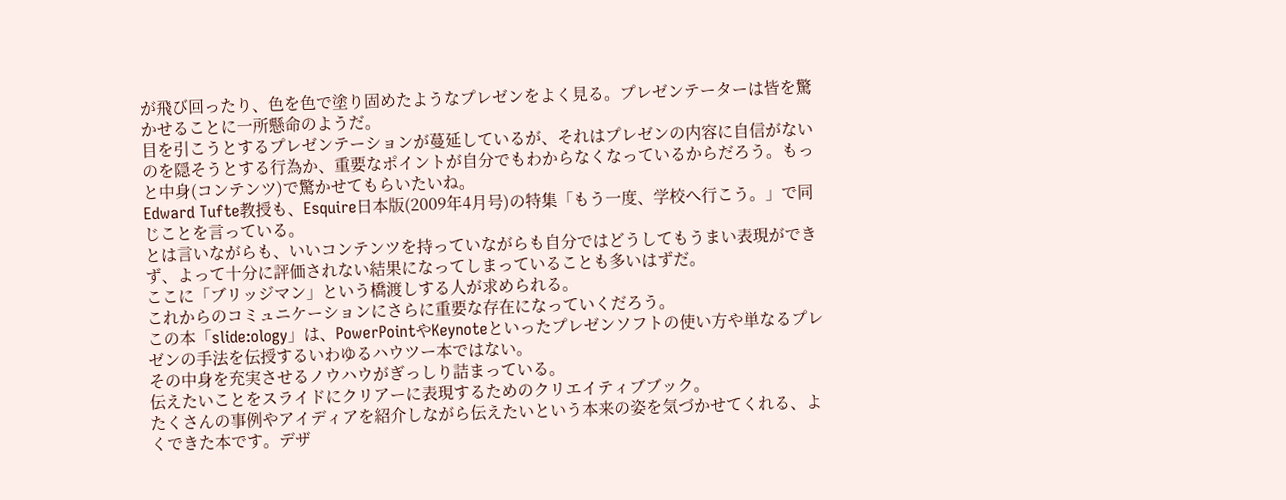が飛び回ったり、色を色で塗り固めたようなプレゼンをよく見る。プレゼンテーターは皆を驚かせることに一所懸命のようだ。
目を引こうとするプレゼンテーションが蔓延しているが、それはプレゼンの内容に自信がないのを隠そうとする行為か、重要なポイントが自分でもわからなくなっているからだろう。もっと中身(コンテンツ)で驚かせてもらいたいね。
Edward Tufte教授も、Esquire日本版(2009年4月号)の特集「もう一度、学校へ行こう。」で同じことを言っている。
とは言いながらも、いいコンテンツを持っていながらも自分ではどうしてもうまい表現ができず、よって十分に評価されない結果になってしまっていることも多いはずだ。
ここに「ブリッジマン」という橋渡しする人が求められる。
これからのコミュニケーションにさらに重要な存在になっていくだろう。
この本「slide:ology」は、PowerPointやKeynoteといったプレゼンソフトの使い方や単なるプレゼンの手法を伝授するいわゆるハウツー本ではない。
その中身を充実させるノウハウがぎっしり詰まっている。
伝えたいことをスライドにクリアーに表現するためのクリエイティブブック。
たくさんの事例やアイディアを紹介しながら伝えたいという本来の姿を気づかせてくれる、よくできた本です。デザ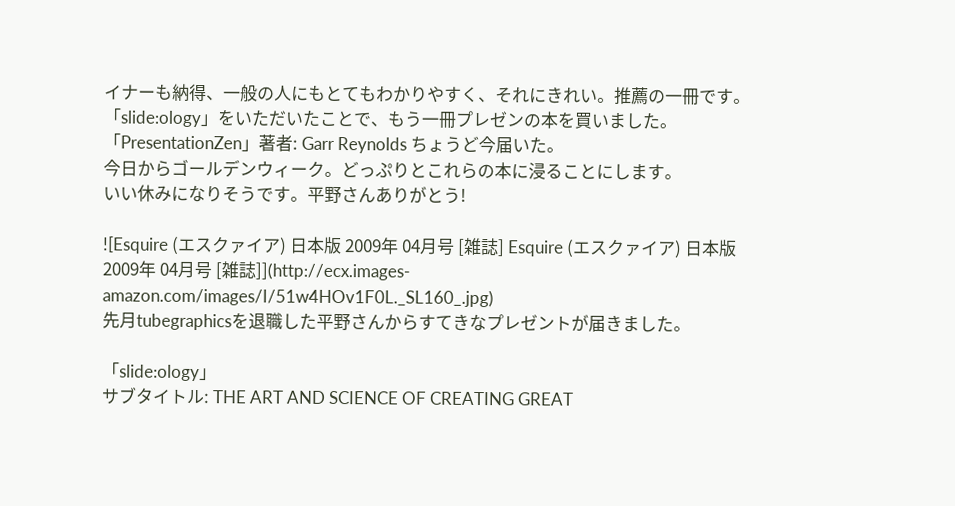イナーも納得、一般の人にもとてもわかりやすく、それにきれい。推薦の一冊です。
「slide:ology」をいただいたことで、もう一冊プレゼンの本を買いました。
「PresentationZen」著者: Garr Reynolds ちょうど今届いた。
今日からゴールデンウィーク。どっぷりとこれらの本に浸ることにします。
いい休みになりそうです。平野さんありがとう!

![Esquire (エスクァイア) 日本版 2009年 04月号 [雑誌] Esquire (エスクァイア) 日本版 2009年 04月号 [雑誌]](http://ecx.images-amazon.com/images/I/51w4HOv1F0L._SL160_.jpg)
先月tubegraphicsを退職した平野さんからすてきなプレゼントが届きました。

「slide:ology」
サブタイトル: THE ART AND SCIENCE OF CREATING GREAT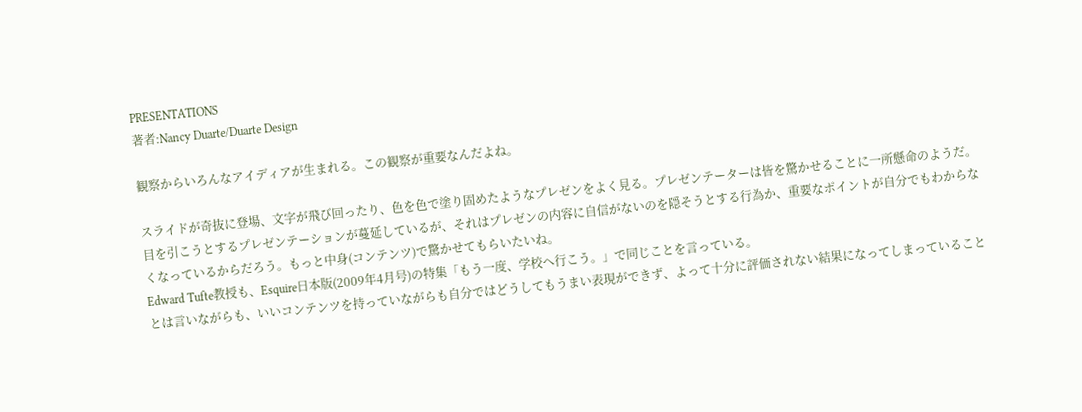PRESENTATIONS
著者:Nancy Duarte/Duarte Design

観察からいろんなアイディアが生まれる。この観察が重要なんだよね。

スライドが奇抜に登場、文字が飛び回ったり、色を色で塗り固めたようなプレゼンをよく見る。プレゼンテーターは皆を驚かせることに一所懸命のようだ。
目を引こうとするプレゼンテーションが蔓延しているが、それはプレゼンの内容に自信がないのを隠そうとする行為か、重要なポイントが自分でもわからなくなっているからだろう。もっと中身(コンテンツ)で驚かせてもらいたいね。
Edward Tufte教授も、Esquire日本版(2009年4月号)の特集「もう一度、学校へ行こう。」で同じことを言っている。
とは言いながらも、いいコンテンツを持っていながらも自分ではどうしてもうまい表現ができず、よって十分に評価されない結果になってしまっていること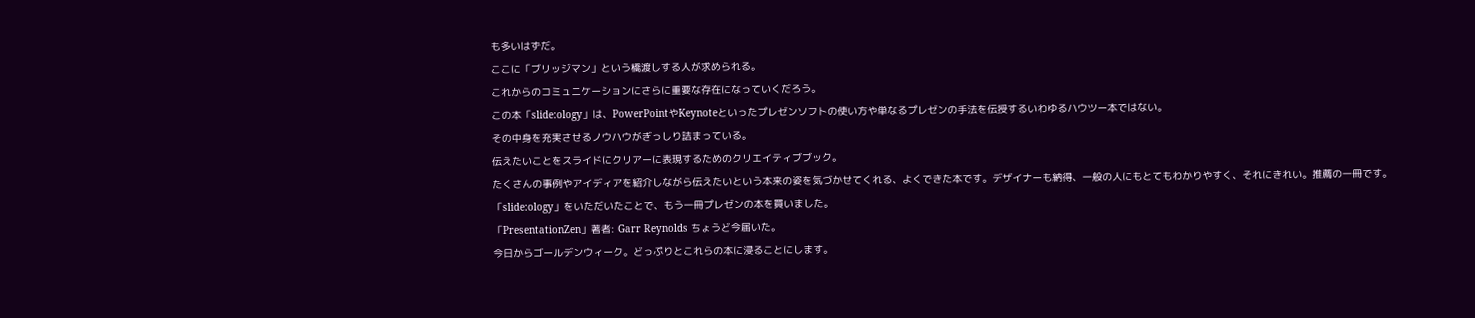も多いはずだ。
ここに「ブリッジマン」という橋渡しする人が求められる。
これからのコミュニケーションにさらに重要な存在になっていくだろう。
この本「slide:ology」は、PowerPointやKeynoteといったプレゼンソフトの使い方や単なるプレゼンの手法を伝授するいわゆるハウツー本ではない。
その中身を充実させるノウハウがぎっしり詰まっている。
伝えたいことをスライドにクリアーに表現するためのクリエイティブブック。
たくさんの事例やアイディアを紹介しながら伝えたいという本来の姿を気づかせてくれる、よくできた本です。デザイナーも納得、一般の人にもとてもわかりやすく、それにきれい。推薦の一冊です。
「slide:ology」をいただいたことで、もう一冊プレゼンの本を買いました。
「PresentationZen」著者: Garr Reynolds ちょうど今届いた。
今日からゴールデンウィーク。どっぷりとこれらの本に浸ることにします。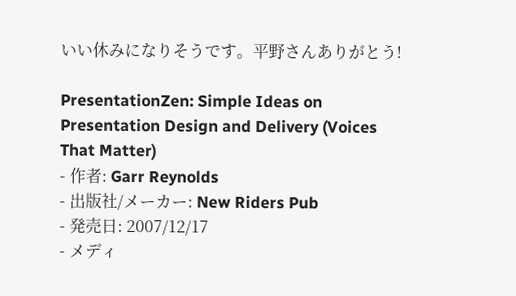いい休みになりそうです。平野さんありがとう!

PresentationZen: Simple Ideas on Presentation Design and Delivery (Voices That Matter)
- 作者: Garr Reynolds
- 出版社/メーカー: New Riders Pub
- 発売日: 2007/12/17
- メディ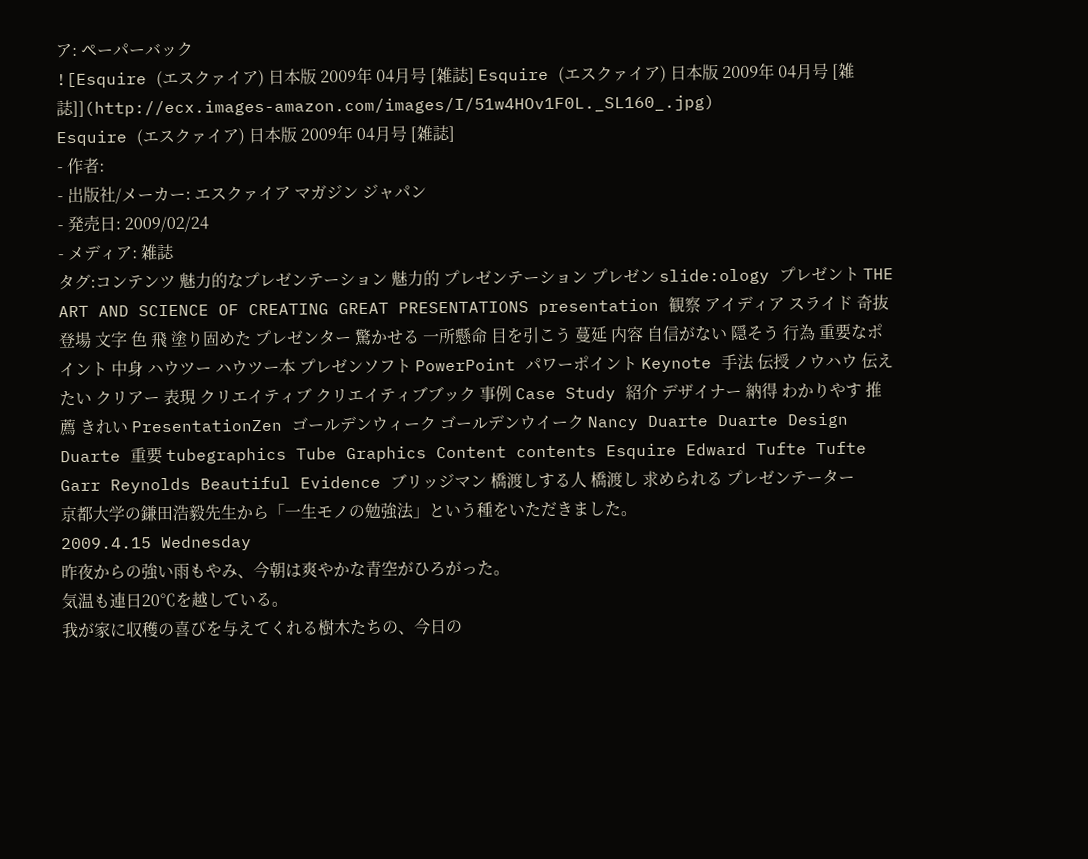ア: ペーパーバック
![Esquire (エスクァイア) 日本版 2009年 04月号 [雑誌] Esquire (エスクァイア) 日本版 2009年 04月号 [雑誌]](http://ecx.images-amazon.com/images/I/51w4HOv1F0L._SL160_.jpg)
Esquire (エスクァイア) 日本版 2009年 04月号 [雑誌]
- 作者:
- 出版社/メーカー: エスクァイア マガジン ジャパン
- 発売日: 2009/02/24
- メディア: 雑誌
タグ:コンテンツ 魅力的なプレゼンテーション 魅力的 プレゼンテーション プレゼン slide:ology プレゼント THE ART AND SCIENCE OF CREATING GREAT PRESENTATIONS presentation 観察 アイディア スライド 奇抜 登場 文字 色 飛 塗り固めた プレゼンター 驚かせる 一所懸命 目を引こう 蔓延 内容 自信がない 隠そう 行為 重要なポイント 中身 ハウツー ハウツー本 プレゼンソフト PowerPoint パワーポイント Keynote 手法 伝授 ノウハウ 伝えたい クリアー 表現 クリエイティブ クリエイティブブック 事例 Case Study 紹介 デザイナー 納得 わかりやす 推薦 きれい PresentationZen ゴールデンウィーク ゴールデンウイーク Nancy Duarte Duarte Design Duarte 重要 tubegraphics Tube Graphics Content contents Esquire Edward Tufte Tufte Garr Reynolds Beautiful Evidence ブリッジマン 橋渡しする人 橋渡し 求められる プレゼンテーター
京都大学の鎌田浩毅先生から「一生モノの勉強法」という種をいただきました。
2009.4.15 Wednesday
昨夜からの強い雨もやみ、今朝は爽やかな青空がひろがった。
気温も連日20℃を越している。
我が家に収穫の喜びを与えてくれる樹木たちの、今日の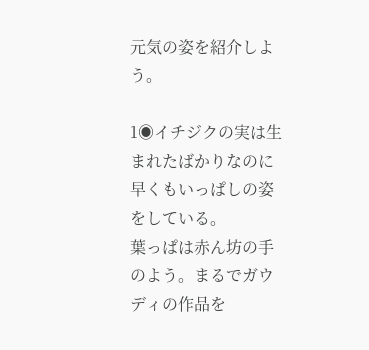元気の姿を紹介しよう。

1◉イチジクの実は生まれたばかりなのに早くもいっぱしの姿をしている。
葉っぱは赤ん坊の手のよう。まるでガウディの作品を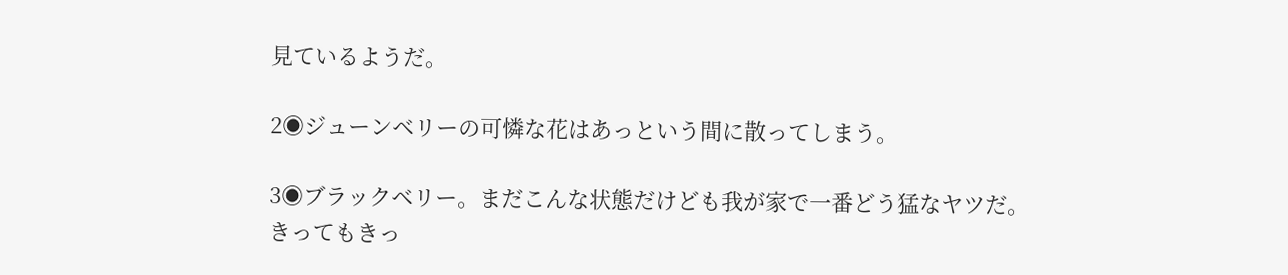見ているようだ。

2◉ジューンベリーの可憐な花はあっという間に散ってしまう。

3◉ブラックベリー。まだこんな状態だけども我が家で一番どう猛なヤツだ。
きってもきっ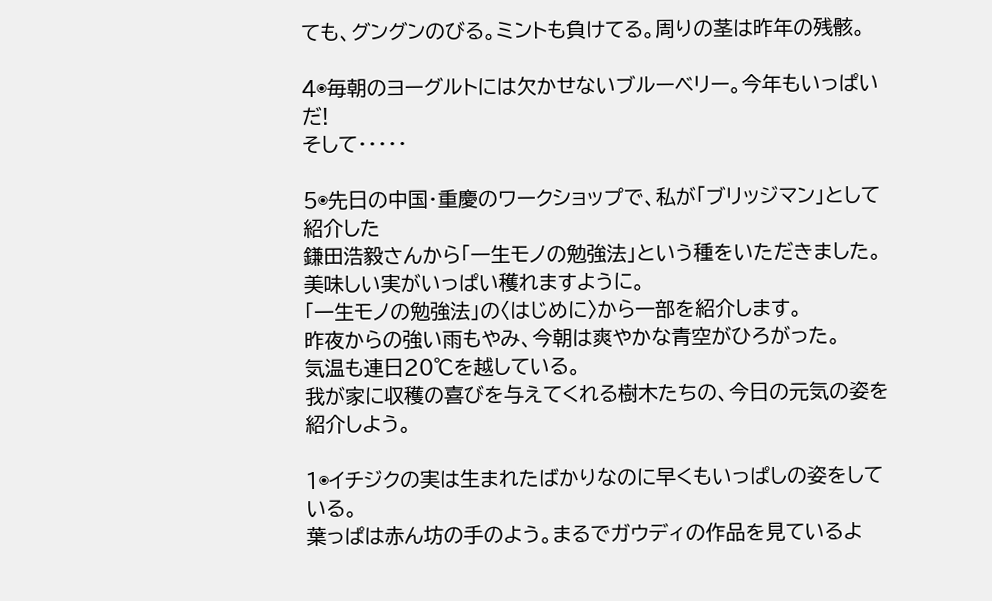ても、グングンのびる。ミントも負けてる。周りの茎は昨年の残骸。

4◉毎朝のヨーグルトには欠かせないブルーベリー。今年もいっぱいだ!
そして・・・・・

5◉先日の中国・重慶のワークショップで、私が「ブリッジマン」として紹介した
鎌田浩毅さんから「一生モノの勉強法」という種をいただきました。
美味しい実がいっぱい穫れますように。
「一生モノの勉強法」の〈はじめに〉から一部を紹介します。
昨夜からの強い雨もやみ、今朝は爽やかな青空がひろがった。
気温も連日20℃を越している。
我が家に収穫の喜びを与えてくれる樹木たちの、今日の元気の姿を紹介しよう。

1◉イチジクの実は生まれたばかりなのに早くもいっぱしの姿をしている。
葉っぱは赤ん坊の手のよう。まるでガウディの作品を見ているよ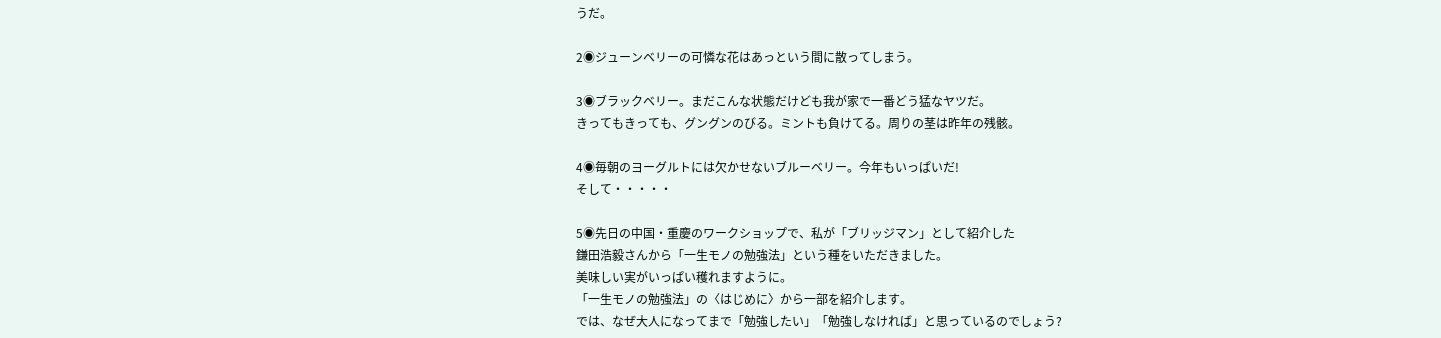うだ。

2◉ジューンベリーの可憐な花はあっという間に散ってしまう。

3◉ブラックベリー。まだこんな状態だけども我が家で一番どう猛なヤツだ。
きってもきっても、グングンのびる。ミントも負けてる。周りの茎は昨年の残骸。

4◉毎朝のヨーグルトには欠かせないブルーベリー。今年もいっぱいだ!
そして・・・・・

5◉先日の中国・重慶のワークショップで、私が「ブリッジマン」として紹介した
鎌田浩毅さんから「一生モノの勉強法」という種をいただきました。
美味しい実がいっぱい穫れますように。
「一生モノの勉強法」の〈はじめに〉から一部を紹介します。
では、なぜ大人になってまで「勉強したい」「勉強しなければ」と思っているのでしょう?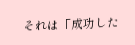それは「成功した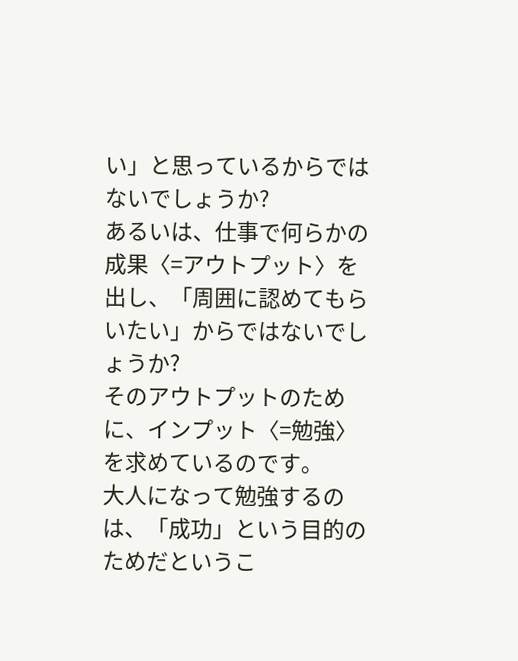い」と思っているからではないでしょうか?
あるいは、仕事で何らかの成果〈=アウトプット〉を出し、「周囲に認めてもらいたい」からではないでしょうか?
そのアウトプットのために、インプット〈=勉強〉を求めているのです。
大人になって勉強するのは、「成功」という目的のためだというこ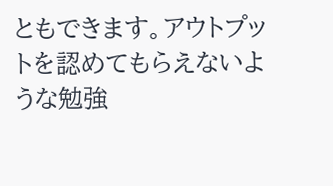ともできます。アウトプットを認めてもらえないような勉強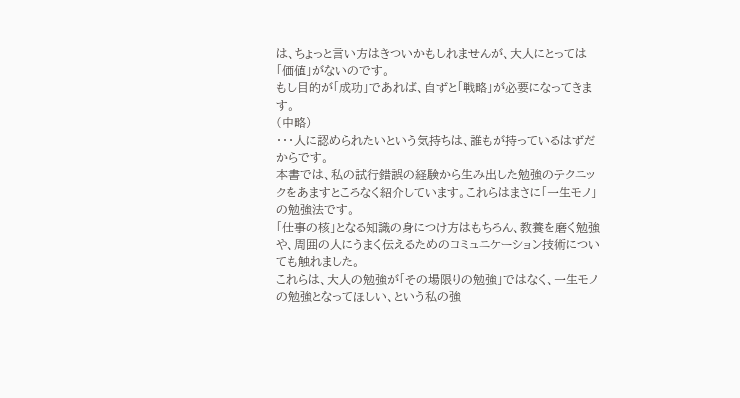は、ちょっと言い方はきついかもしれませんが、大人にとっては「価値」がないのです。
もし目的が「成功」であれば、自ずと「戦略」が必要になってきます。
(中略)
・・・人に認められたいという気持ちは、誰もが持っているはずだからです。
本書では、私の試行錯誤の経験から生み出した勉強のテクニックをあますところなく紹介しています。これらはまさに「一生モノ」の勉強法です。
「仕事の核」となる知識の身につけ方はもちろん、教養を磨く勉強や、周囲の人にうまく伝えるためのコミュニケーション技術についても触れました。
これらは、大人の勉強が「その場限りの勉強」ではなく、一生モノの勉強となってほしい、という私の強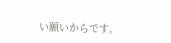い願いからです。